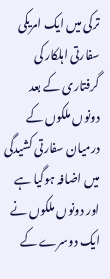ترکی میں ایک امریکی سفارتی اہلکار کی گرفتاری کے بعد دونوں ملکوں کے درمیان سفارتی کشیدگی میں اضافہ ہوگیا ہے اور دونوں ملکوں نے ایک دوسرے کے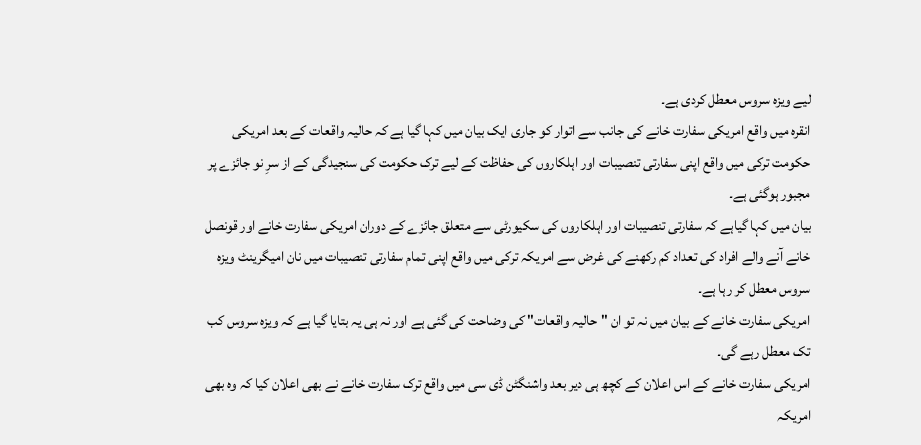لیے ویزہ سروس معطل کردی ہے۔
انقرہ میں واقع امریکی سفارت خانے کی جانب سے اتوار کو جاری ایک بیان میں کہا گیا ہے کہ حالیہ واقعات کے بعد امریکی حکومت ترکی میں واقع اپنی سفارتی تنصیبات اور اہلکاروں کی حفاظت کے لیے ترک حکومت کی سنجیدگی کے از سرِ نو جائزے پر مجبور ہوگئی ہے۔
بیان میں کہا گیاہے کہ سفارتی تنصیبات اور اہلکاروں کی سکیورٹی سے متعلق جائزے کے دوران امریکی سفارت خانے اور قونصل خانے آنے والے افراد کی تعداد کم رکھنے کی غرض سے امریکہ ترکی میں واقع اپنی تمام سفارتی تنصیبات میں نان امیگرینٹ ویزہ سروس معطل کر رہا ہے۔
امریکی سفارت خانے کے بیان میں نہ تو ان "حالیہ واقعات" کی وضاحت کی گئی ہے اور نہ ہی یہ بتایا گیا ہے کہ ویزہ سروس کب تک معطل رہے گی۔
امریکی سفارت خانے کے اس اعلان کے کچھ ہی دیر بعد واشنگٹن ڈی سی میں واقع ترک سفارت خانے نے بھی اعلان کیا کہ وہ بھی امریکہ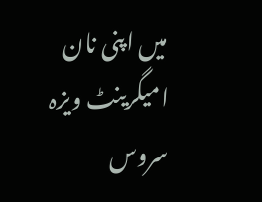میں اپنی نان امیگرینٹ ویزہ سروس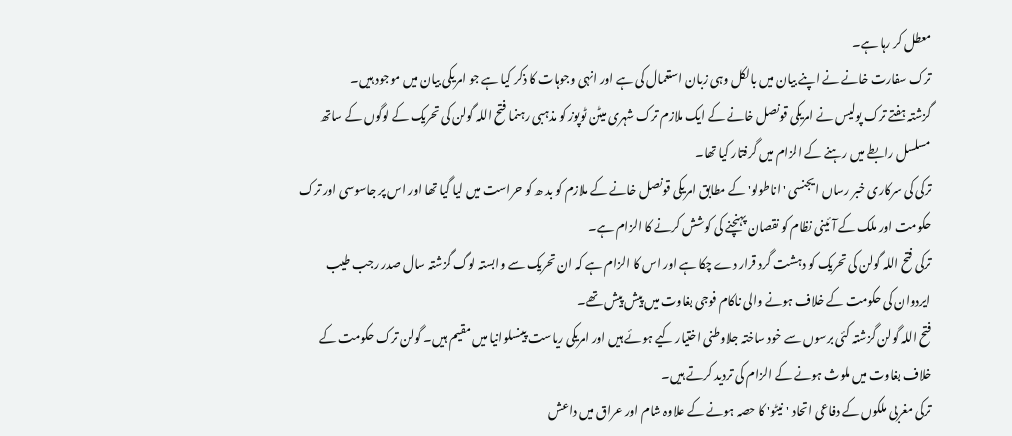معطل کر رہا ہے۔
ترک سفارت خانے نے اپنے بیان میں بالکل وہی زبان استعمال کی ہے اور انہی وجوہات کا ذکر کیا ہے جو امریکی بیان میں موجود ہیں۔
گزشتہ ہفتے ترک پولیس نے امریکی قونصل خانے کے ایک ملازم ترک شہری میٹن ٹوپوز کو مذہبی رہنما فتح اللہ گولن کی تحریک کے لوگوں کے ساتھ مسلسل رابطے میں رہنے کے الزام میں گرفتار کیا تھا۔
ترکی کی سرکاری خبر رساں ایجنسی 'اناطولو' کے مطابق امریکی قونصل خانے کے ملازم کو بد ھ کو حراست میں لیا گیا تھا اور اس پر جاسوسی اور ترک حکومت اور ملک کے آئینی نظام کو نقصان پہنچنے کی کوشش کرنے کا الزام ہے۔
ترکی فتح اللہ گولن کی تحریک کو دہشت گرد قرار دے چکا ہے اور اس کا الزام ہے کہ ان تحریک سے وابستہ لوگ گزشتہ سال صدر رجب طیب ایردوان کی حکومت کے خلاف ہونے والی ناکام فوجی بغاوت میں پیش پیش تھے۔
فتح اللہ گولن گزشتہ کئی برسوں سے خود ساختہ جلاوطنی اختیار کیے ہوئے ہیں اور امریکی ریاست پینسلوانیا میں مقیم ہیں۔ گولن ترک حکومت کے خلاف بغاوت میں ملوث ہونے کے الزام کی تردید کرتے ہیں۔
ترکی مغربی ملکوں کے دفاعی اتحاد 'نیٹو' کا حصہ ہونے کے علاوہ شام اور عراق میں داعش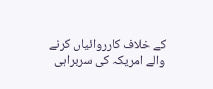کے خلاف کارروائیاں کرنے والے امریکہ کی سربراہی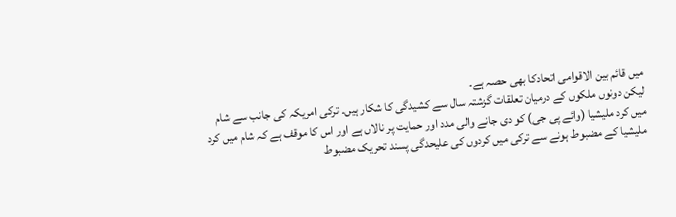میں قائم بین الاقوامی اتحادکا بھی حصہ ہے۔
لیکن دونوں ملکوں کے درمیان تعلقات گزشتہ سال سے کشیدگی کا شکار ہیں۔ ترکی امریکہ کی جانب سے شام میں کرد ملیشیا (وائے پی جی) کو دی جانے والی مدد اور حمایت پر نالاں ہے اور اس کا موقف ہے کہ شام میں کرد ملیشیا کے مضبوط ہونے سے ترکی میں کردوں کی علیحدگی پسند تحریک مضبوط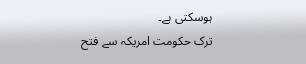ہوسکتی ہے۔
ترک حکومت امریکہ سے فتح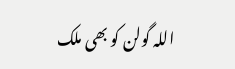اللہ گولن کو بھی ملک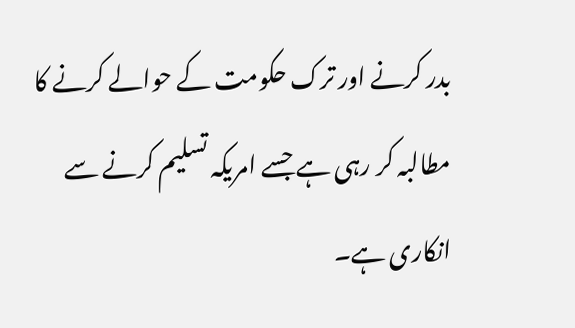بدر کرنے اور ترک حکومت کے حوالے کرنے کا مطالبہ کر رہی ہے جسے امریکہ تسلیم کرنے سے انکاری ہے۔